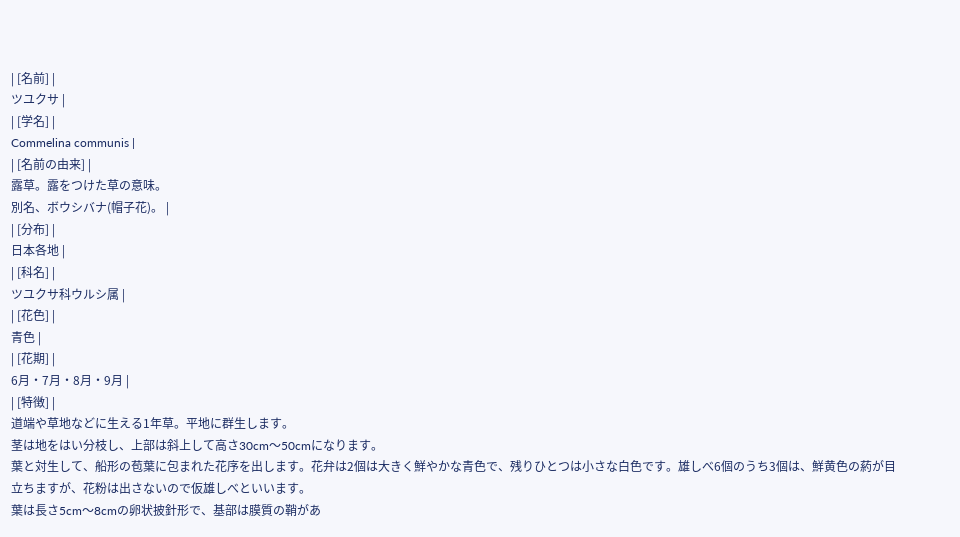| [名前] |
ツユクサ |
| [学名] |
Commelina communis |
| [名前の由来] |
露草。露をつけた草の意味。
別名、ボウシバナ(帽子花)。 |
| [分布] |
日本各地 |
| [科名] |
ツユクサ科ウルシ属 |
| [花色] |
青色 |
| [花期] |
6月・7月・8月・9月 |
| [特徴] |
道端や草地などに生える1年草。平地に群生します。
茎は地をはい分枝し、上部は斜上して高さ30cm〜50cmになります。
葉と対生して、船形の苞葉に包まれた花序を出します。花弁は2個は大きく鮮やかな青色で、残りひとつは小さな白色です。雄しべ6個のうち3個は、鮮黄色の葯が目立ちますが、花粉は出さないので仮雄しべといいます。
葉は長さ5cm〜8cmの卵状披針形で、基部は膜質の鞘があ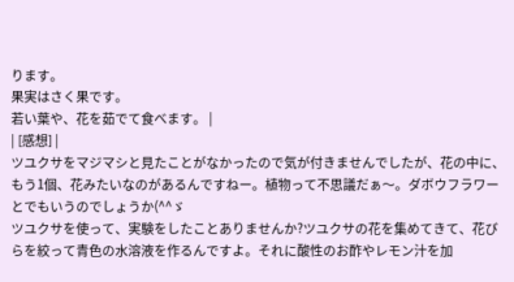ります。
果実はさく果です。
若い葉や、花を茹でて食べます。 |
| [感想] |
ツユクサをマジマシと見たことがなかったので気が付きませんでしたが、花の中に、もう1個、花みたいなのがあるんですねー。植物って不思議だぁ〜。ダボウフラワーとでもいうのでしょうか(^^ゞ
ツユクサを使って、実験をしたことありませんか?ツユクサの花を集めてきて、花びらを絞って青色の水溶液を作るんですよ。それに酸性のお酢やレモン汁を加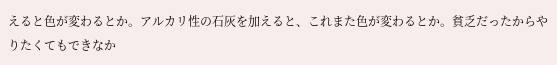えると色が変わるとか。アルカリ性の石灰を加えると、これまた色が変わるとか。貧乏だったからやりたくてもできなか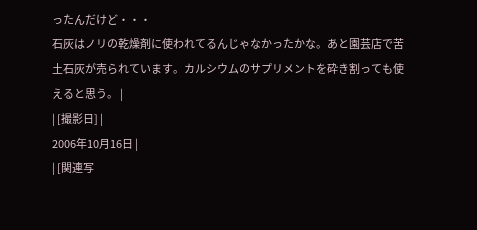ったんだけど・・・
石灰はノリの乾燥剤に使われてるんじゃなかったかな。あと園芸店で苦土石灰が売られています。カルシウムのサプリメントを砕き割っても使えると思う。 |
| [撮影日] |
2006年10月16日 |
| [関連写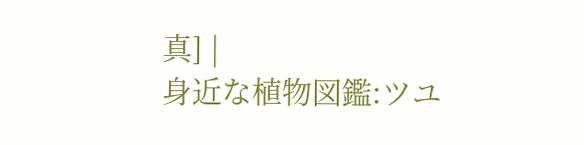真] |
身近な植物図鑑:ツユ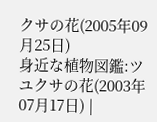クサの花(2005年09月25日)
身近な植物図鑑:ツユクサの花(2003年07月17日) |